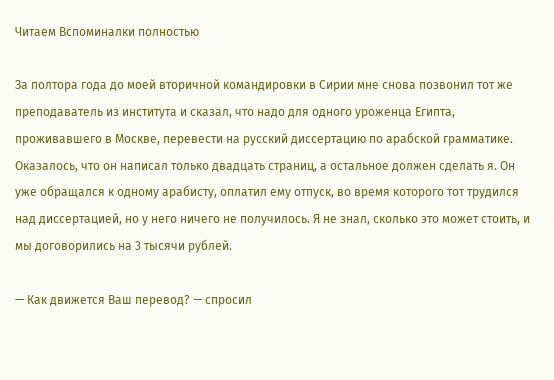Читаем Вспоминалки полностью

За полтора года до моей вторичной командировки в Сирии мне снова позвонил тот же преподаватель из института и сказал, что надо для одного уроженца Египта, проживавшего в Москве, перевести на русский диссертацию по арабской грамматике. Оказалось, что он написал только двадцать страниц, а остальное должен сделать я. Он уже обращался к одному арабисту, оплатил ему отпуск, во время которого тот трудился над диссертацией, но у него ничего не получилось. Я не знал, сколько это может стоить, и мы договорились на 3 тысячи рублей.

— Как движется Ваш перевод? — спросил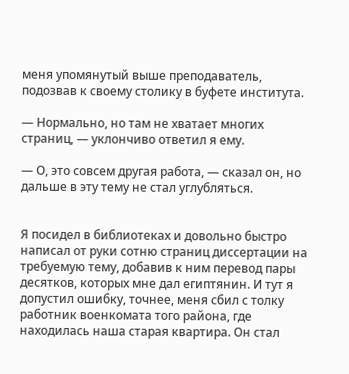меня упомянутый выше преподаватель, подозвав к своему столику в буфете института.

— Нормально, но там не хватает многих страниц, — уклончиво ответил я ему.

— О, это совсем другая работа, — сказал он, но дальше в эту тему не стал углубляться.


Я посидел в библиотеках и довольно быстро написал от руки сотню страниц диссертации на требуемую тему, добавив к ним перевод пары десятков, которых мне дал египтянин. И тут я допустил ошибку, точнее, меня сбил с толку работник военкомата того района, где находилась наша старая квартира. Он стал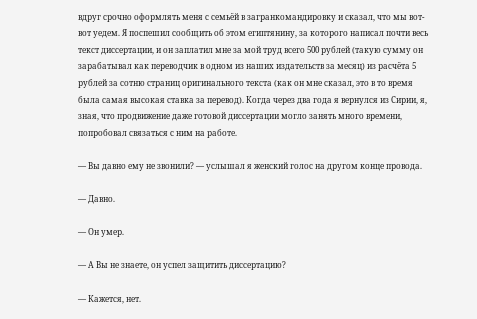вдруг срочно оформлять меня с семьёй в загранкомандировку и сказал, что мы вот-вот уедем. Я поспешил сообщить об этом египтянину, за которого написал почти весь текст диссертации, и он заплатил мне за мой труд всего 500 рублей (такую сумму он зарабатывал как переводчик в одном из наших издательств за месяц) из расчёта 5 рублей за сотню страниц оригинального текста (как он мне сказал, это в то время была самая высокая ставка за перевод). Когда через два года я вернулся из Сирии, я, зная, что продвижение даже готовой диссертации могло занять много времени, попробовал связаться с ним на работе.

— Вы давно ему не звонили? — услышал я женский голос на другом конце провода.

— Давно.

— Он умер.

— А Вы не знаете, он успел защитить диссертацию?

— Кажется, нет.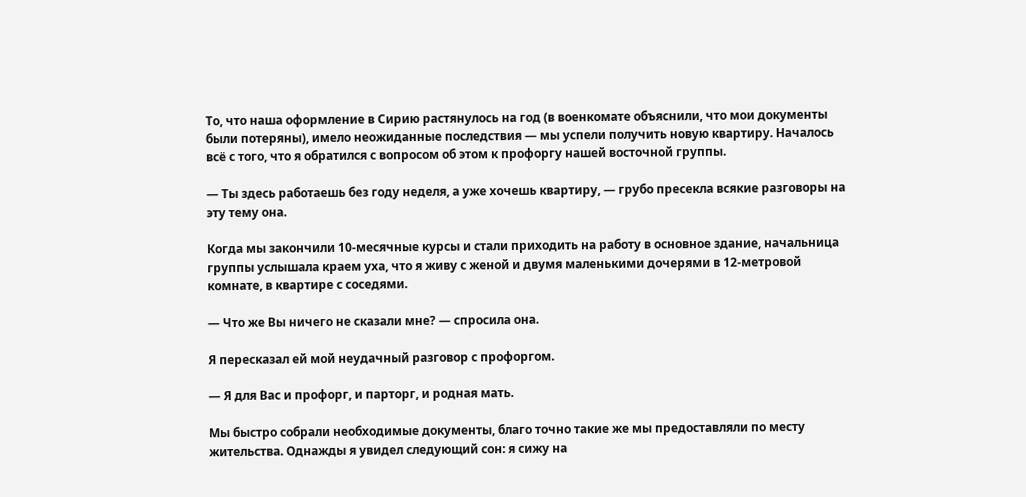То, что наша оформление в Сирию растянулось на год (в военкомате объяснили, что мои документы были потеряны), имело неожиданные последствия — мы успели получить новую квартиру. Началось всё с того, что я обратился с вопросом об этом к профоргу нашей восточной группы.

— Ты здесь работаешь без году неделя, а уже хочешь квартиру, — грубо пресекла всякие разговоры на эту тему она.

Когда мы закончили 10-месячные курсы и стали приходить на работу в основное здание, начальница группы услышала краем уха, что я живу с женой и двумя маленькими дочерями в 12-метровой комнате, в квартире с соседями.

— Что же Вы ничего не сказали мне? — спросила она.

Я пересказал ей мой неудачный разговор с профоргом.

— Я для Вас и профорг, и парторг, и родная мать.

Мы быстро собрали необходимые документы, благо точно такие же мы предоставляли по месту жительства. Однажды я увидел следующий сон: я сижу на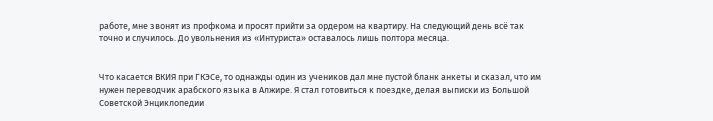работе, мне звонят из профкома и просят прийти за ордером на квартиру. На следующий день всё так точно и случилось. До увольнения из «Интуриста» оставалось лишь полтора месяца.


Что касается ВКИЯ при ГКЭСе, то однажды один из учеников дал мне пустой бланк анкеты и сказал, что им нужен переводчик арабского языка в Алжире. Я стал готовиться к поездке, делая выписки из Большой Советской Энциклопедии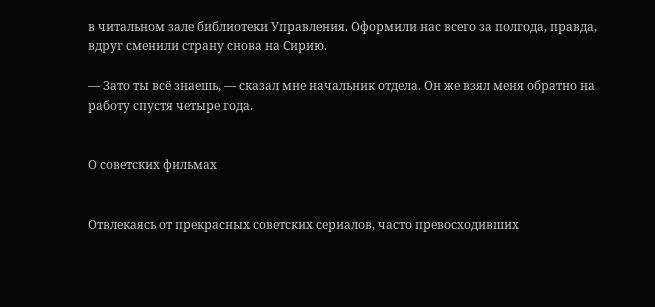в читальном зале библиотеки Управления. Оформили нас всего за полгода, правда, вдруг сменили страну снова на Сирию.

— Зато ты всё знаешь, — сказал мне начальник отдела. Он же взял меня обратно на работу спустя четыре года.


О советских фильмах


Отвлекаясь от прекрасных советских сериалов, часто превосходивших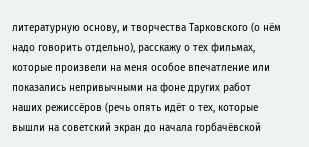литературную основу, и творчества Тарковского (о нём надо говорить отдельно), расскажу о тех фильмах, которые произвели на меня особое впечатление или показались непривычными на фоне других работ наших режиссёров (речь опять идёт о тех, которые вышли на советский экран до начала горбачёвской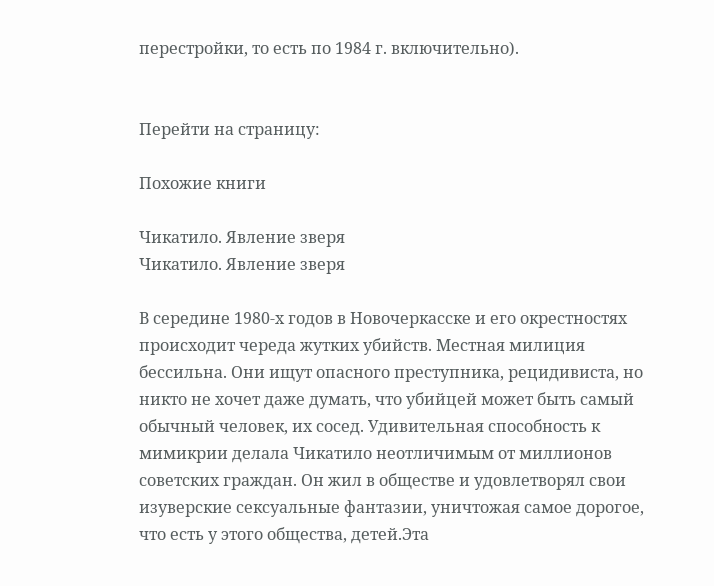перестройки, то есть по 1984 г. включительно).


Перейти на страницу:

Похожие книги

Чикатило. Явление зверя
Чикатило. Явление зверя

В середине 1980-х годов в Новочеркасске и его окрестностях происходит череда жутких убийств. Местная милиция бессильна. Они ищут опасного преступника, рецидивиста, но никто не хочет даже думать, что убийцей может быть самый обычный человек, их сосед. Удивительная способность к мимикрии делала Чикатило неотличимым от миллионов советских граждан. Он жил в обществе и удовлетворял свои изуверские сексуальные фантазии, уничтожая самое дорогое, что есть у этого общества, детей.Эта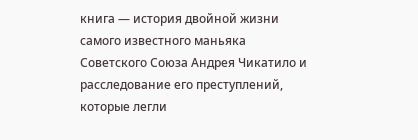книга — история двойной жизни самого известного маньяка Советского Союза Андрея Чикатило и расследование его преступлений, которые легли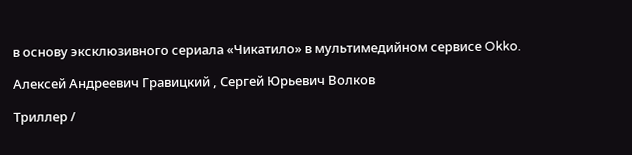в основу эксклюзивного сериала «Чикатило» в мультимедийном сервисе Okko.

Алексей Андреевич Гравицкий , Сергей Юрьевич Волков

Триллер /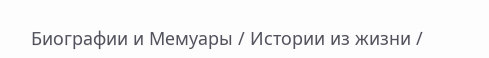Биографии и Мемуары / Истории из жизни /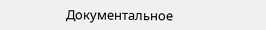Документальное